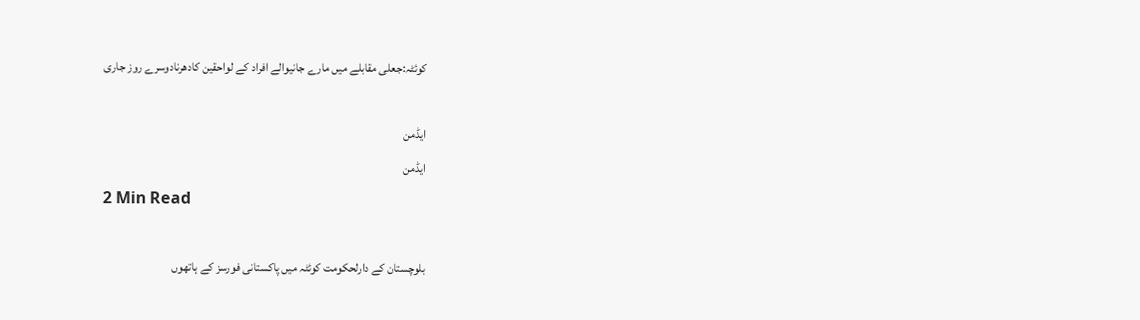کوئٹہ:جعلی مقابلے میں مارے جانیوالے افراد کے لواحقین کادھرنادوسرے روز جاری

ایڈمن
ایڈمن
2 Min Read

بلوچستان کے دارلحکومت کوئٹہ میں پاکستانی فورسز کے ہاتھوں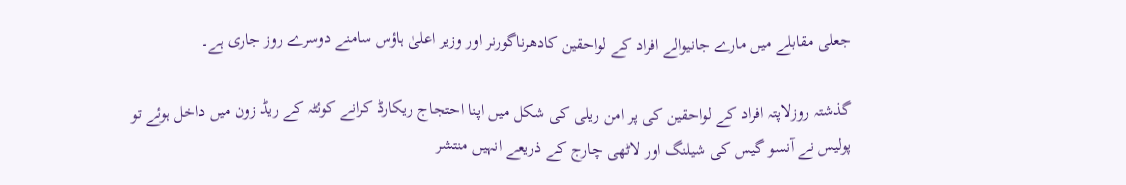جعلی مقابلے میں مارے جانیوالے افراد کے لواحقین کادھرناگورنر اور وزیر اعلیٰ ہاؤس سامنے دوسرے روز جاری ہے۔

گذشتہ روزلاپتہ افراد کے لواحقین کی پر امن ریلی کی شکل میں اپنا احتجاج ریکارڈ کرانے کوئٹہ کے ریڈ زون میں داخل ہوئے تو پولیس نے آنسو گیس کی شیلنگ اور لاٹھی چارج کے ذریعے انہیں منتشر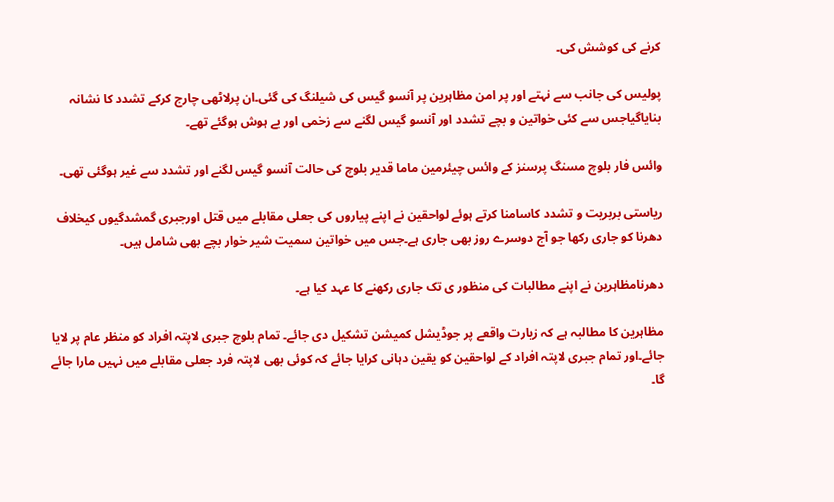کرنے کی کوشش کی۔

پولیس کی جانب سے نہتے اور پر امن مظاہرین پر آنسو گیس کی شیلنگ کی گئی۔ان پرلاٹھی چارج کرکے تشدد کا نشانہ بنایاگیاجس سے کئی خواتین و بچے تشدد اور آنسو گیس لگنے سے زخمی اور بے ہوش ہوگئے تھے۔

وائس فار بلوچ مسنگ پرسنز کے وائس چیئرمین ماما قدیر بلوچ کی حالت آنسو گیس لگنے اور تشدد سے غیر ہوگئی تھی۔

ریاستی بربریت و تشدد کاسامنا کرتے ہوئے لواحقین نے اپنے پیاروں کی جعلی مقابلے میں قتل اورجبری گمشدگیوں کیخلاف دھرنا کو جاری رکھا جو آج دوسرے روز بھی جاری ہے۔جس میں خواتین سمیت شیر خوار بچے بھی شامل ہیں۔

دھرنامظاہرین نے اپنے مطالبات کی منظور ی تک جاری رکھنے کا عہد کیا ہے۔

مظاہرین کا مطالبہ ہے کہ زیارت واقعے پر جوڈیشل کمیشن تشکیل دی جائے۔ تمام بلوچ جبری لاپتہ افراد کو منظر عام پر لایا جائے۔اور تمام جبری لاپتہ افراد کے لواحقین کو یقین دہانی کرایا جائے کہ کوئی بھی لاپتہ فرد جعلی مقابلے میں نہیں مارا جائے گا۔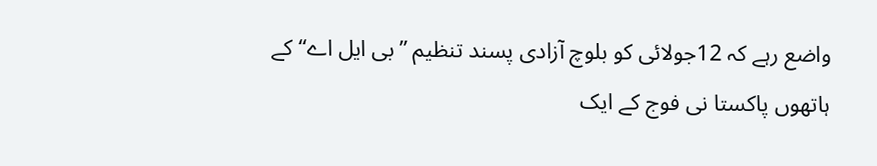واضع رہے کہ 12جولائی کو بلوچ آزادی پسند تنظیم ”بی ایل اے“کے ہاتھوں پاکستا نی فوج کے ایک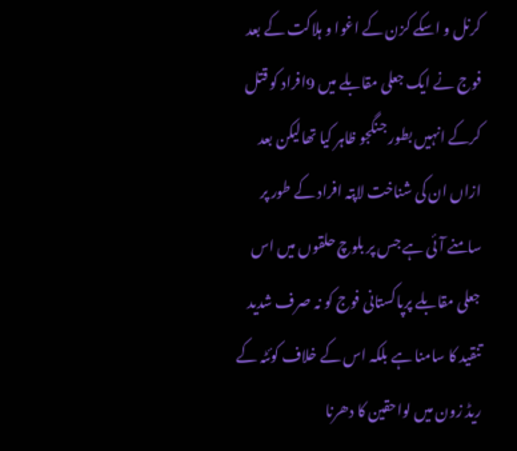کرنل و اسکے کزن کے اغوا و ہلاکت کے بعد فوج نے ایک جعلی مقابلے میں 9افراد کو قتل کرکے انہیں بطور جنگجو ظاہر کیا تھالیکن بعد ازاں ان کی شناخت لاپتہ افراد کے طور پر سامنے آئی ہے جس پر بلوچ حلقوں میں اس جعلی مقابلے پرپاکستانی فوج کو نہ صرف شدید تنقید کا سامنا ہے بلکہ اس کے خلاف کوئٹہ کے ریڈ زون میں لواحقین کا دھرنا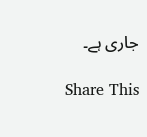جاری ہے۔

Share This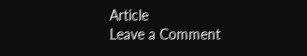Article
Leave a Comment